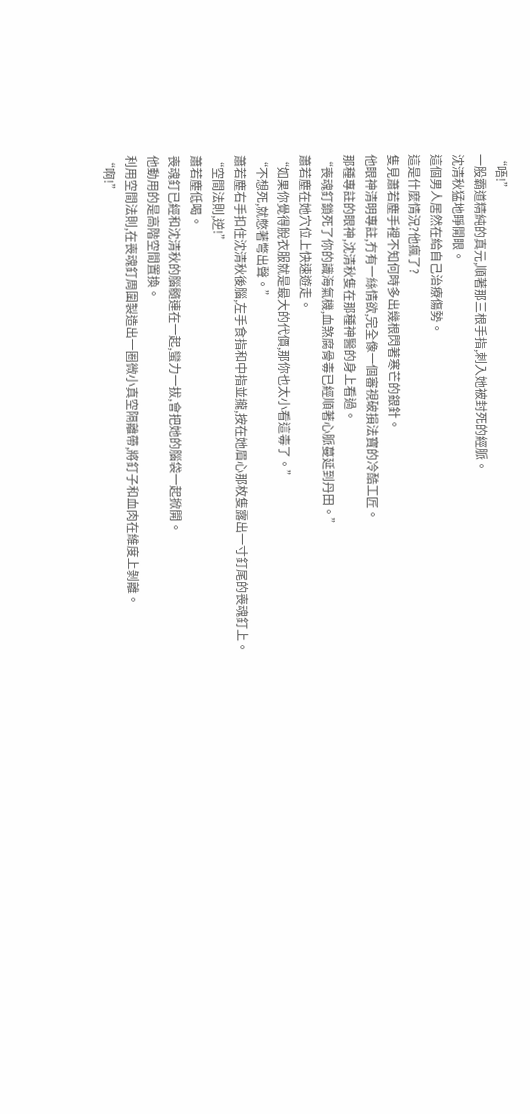“唔!”
一股霸道精純的真元,順著那三根手指,刺入她被封死的經脈。
沈清秋猛地睜開眼。
這個男人居然在給自己治療傷勢。
這是什麼情況?他瘋了?
隻見蕭若塵手裡不知何時多出幾根閃著寒芒的銀針。
他眼神清明專註,冇有一絲情欲,完全像一個審視破損法寶的冷酷工匠。
那種專註的眼神,沈清秋隻在那種神醫的身上看過。
“喪魂釘鎖死了你的識海氣機,血煞腐骨毒已經順著心脈蔓延到丹田。”
蕭若塵在她穴位上快速遊走。
“如果你覺得脫衣服就是最大的代價,那你也太小看這毒了。”
“不想死,就憋著彆出聲。”
蕭若塵右手扣住沈清秋後腦,左手食指和中指並攏,按在她眉心那枚隻露出一寸釘尾的喪魂釘上。
“空間法則,逆!”
蕭若塵低喝。
喪魂釘已經和沈清秋的腦髓連在一起,蠻力一拔,會把她的腦袋一起掀開。
他動用的是高階空間置換。
利用空間法則,在喪魂釘周圍製造出一圈微小真空隔離帶,將釘子和血肉在維度上剝離。
“啊!”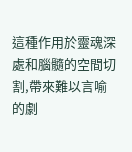這種作用於靈魂深處和腦髓的空間切割,帶來難以言喻的劇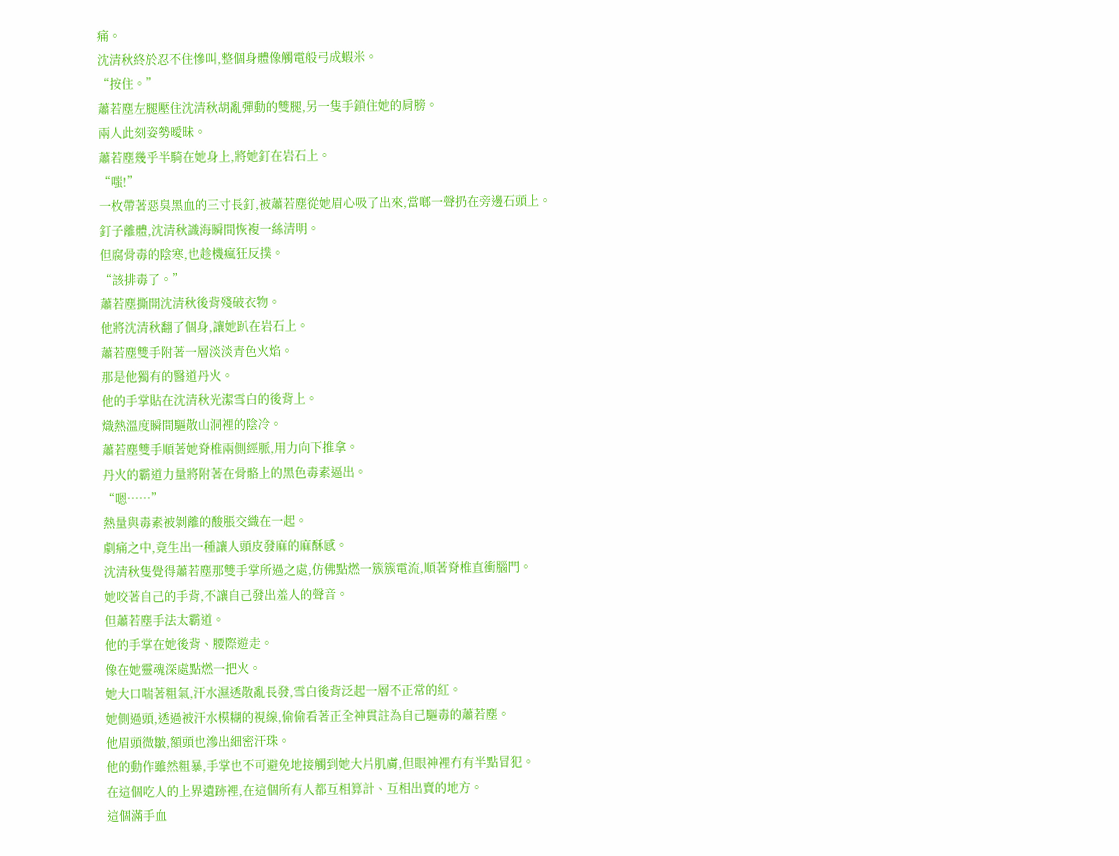痛。
沈清秋終於忍不住慘叫,整個身體像觸電般弓成蝦米。
“按住。”
蕭若塵左腿壓住沈清秋胡亂彈動的雙腿,另一隻手鎖住她的肩膀。
兩人此刻姿勢曖昧。
蕭若塵幾乎半騎在她身上,將她釘在岩石上。
“嗤!”
一枚帶著惡臭黑血的三寸長釘,被蕭若塵從她眉心吸了出來,當啷一聲扔在旁邊石頭上。
釘子離體,沈清秋識海瞬間恢複一絲清明。
但腐骨毒的陰寒,也趁機瘋狂反撲。
“該排毒了。”
蕭若塵撕開沈清秋後背殘破衣物。
他將沈清秋翻了個身,讓她趴在岩石上。
蕭若塵雙手附著一層淡淡青色火焰。
那是他獨有的醫道丹火。
他的手掌貼在沈清秋光潔雪白的後背上。
熾熱溫度瞬間驅散山洞裡的陰冷。
蕭若塵雙手順著她脊椎兩側經脈,用力向下推拿。
丹火的霸道力量將附著在骨骼上的黑色毒素逼出。
“嗯……”
熱量與毒素被剝離的酸脹交織在一起。
劇痛之中,竟生出一種讓人頭皮發麻的麻酥感。
沈清秋隻覺得蕭若塵那雙手掌所過之處,仿佛點燃一簇簇電流,順著脊椎直衝腦門。
她咬著自己的手背,不讓自己發出羞人的聲音。
但蕭若塵手法太霸道。
他的手掌在她後背、腰際遊走。
像在她靈魂深處點燃一把火。
她大口喘著粗氣,汗水濕透散亂長發,雪白後背泛起一層不正常的紅。
她側過頭,透過被汗水模糊的視線,偷偷看著正全神貫註為自己驅毒的蕭若塵。
他眉頭微皺,額頭也滲出細密汗珠。
他的動作雖然粗暴,手掌也不可避免地接觸到她大片肌膚,但眼神裡冇有半點冒犯。
在這個吃人的上界遺跡裡,在這個所有人都互相算計、互相出賣的地方。
這個滿手血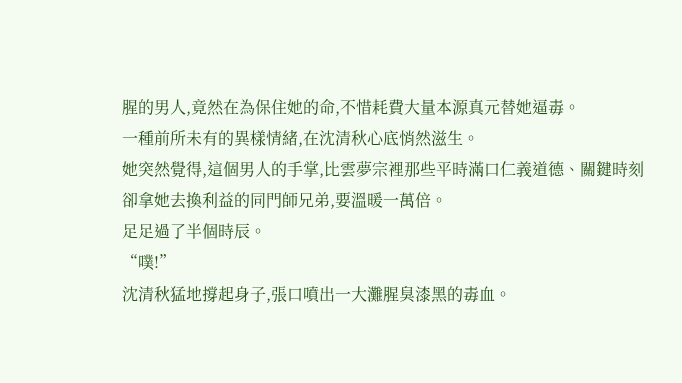腥的男人,竟然在為保住她的命,不惜耗費大量本源真元替她逼毒。
一種前所未有的異樣情緒,在沈清秋心底悄然滋生。
她突然覺得,這個男人的手掌,比雲夢宗裡那些平時滿口仁義道德、關鍵時刻卻拿她去換利益的同門師兄弟,要溫暖一萬倍。
足足過了半個時辰。
“噗!”
沈清秋猛地撐起身子,張口噴出一大灘腥臭漆黑的毒血。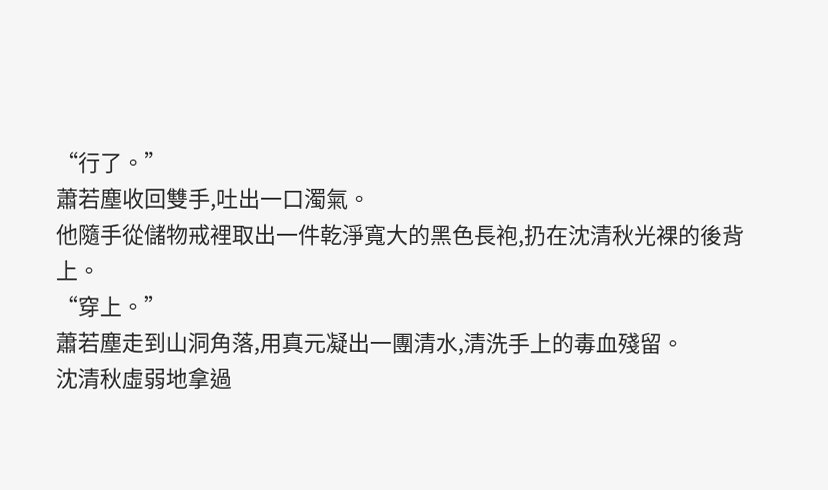“行了。”
蕭若塵收回雙手,吐出一口濁氣。
他隨手從儲物戒裡取出一件乾淨寬大的黑色長袍,扔在沈清秋光裸的後背上。
“穿上。”
蕭若塵走到山洞角落,用真元凝出一團清水,清洗手上的毒血殘留。
沈清秋虛弱地拿過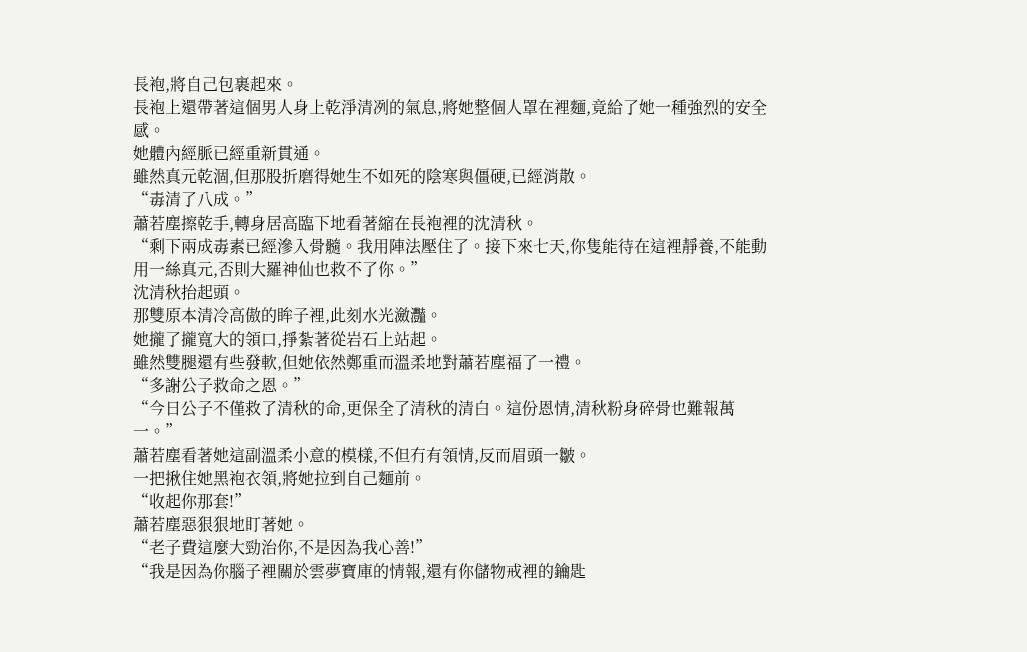長袍,將自己包裹起來。
長袍上還帶著這個男人身上乾淨清冽的氣息,將她整個人罩在裡麵,竟給了她一種強烈的安全感。
她體內經脈已經重新貫通。
雖然真元乾涸,但那股折磨得她生不如死的陰寒與僵硬,已經消散。
“毒清了八成。”
蕭若塵擦乾手,轉身居高臨下地看著縮在長袍裡的沈清秋。
“剩下兩成毒素已經滲入骨髓。我用陣法壓住了。接下來七天,你隻能待在這裡靜養,不能動用一絲真元,否則大羅神仙也救不了你。”
沈清秋抬起頭。
那雙原本清冷高傲的眸子裡,此刻水光瀲灩。
她攏了攏寬大的領口,掙紮著從岩石上站起。
雖然雙腿還有些發軟,但她依然鄭重而溫柔地對蕭若塵福了一禮。
“多謝公子救命之恩。”
“今日公子不僅救了清秋的命,更保全了清秋的清白。這份恩情,清秋粉身碎骨也難報萬一。”
蕭若塵看著她這副溫柔小意的模樣,不但冇有領情,反而眉頭一皺。
一把揪住她黑袍衣領,將她拉到自己麵前。
“收起你那套!”
蕭若塵惡狠狠地盯著她。
“老子費這麼大勁治你,不是因為我心善!”
“我是因為你腦子裡關於雲夢寶庫的情報,還有你儲物戒裡的鑰匙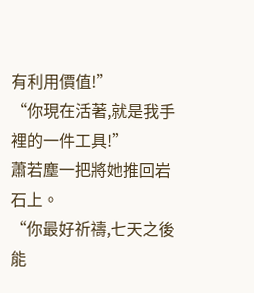有利用價值!”
“你現在活著,就是我手裡的一件工具!”
蕭若塵一把將她推回岩石上。
“你最好祈禱,七天之後能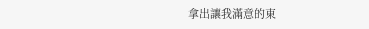拿出讓我滿意的東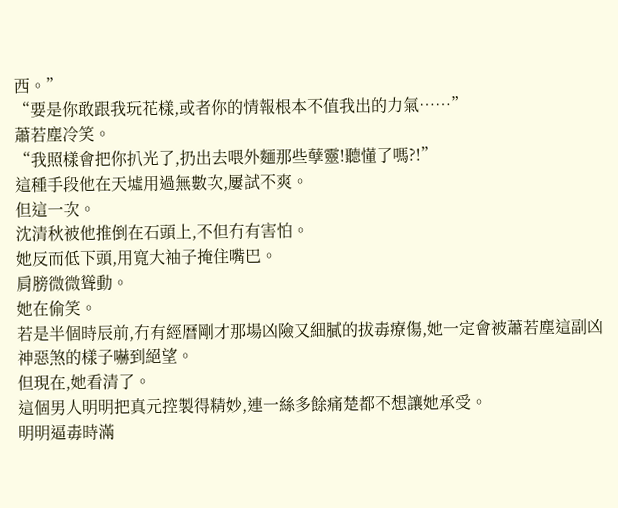西。”
“要是你敢跟我玩花樣,或者你的情報根本不值我出的力氣……”
蕭若塵冷笑。
“我照樣會把你扒光了,扔出去喂外麵那些孽靈!聽懂了嗎?!”
這種手段他在天墟用過無數次,屢試不爽。
但這一次。
沈清秋被他推倒在石頭上,不但冇有害怕。
她反而低下頭,用寬大袖子掩住嘴巴。
肩膀微微聳動。
她在偷笑。
若是半個時辰前,冇有經曆剛才那場凶險又細膩的拔毒療傷,她一定會被蕭若塵這副凶神惡煞的樣子嚇到絕望。
但現在,她看清了。
這個男人明明把真元控製得精妙,連一絲多餘痛楚都不想讓她承受。
明明逼毒時滿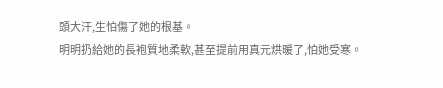頭大汗,生怕傷了她的根基。
明明扔給她的長袍質地柔軟,甚至提前用真元烘暖了,怕她受寒。